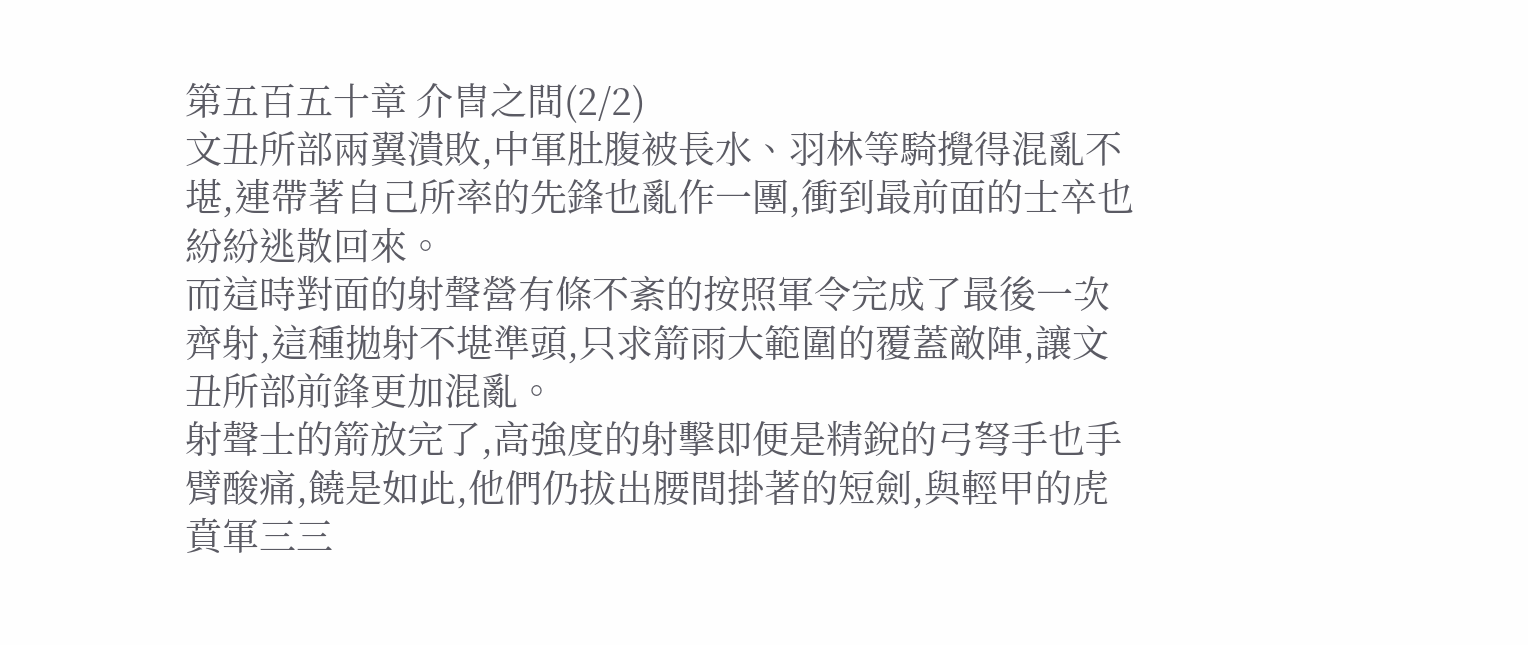第五百五十章 介冑之間(2/2)
文丑所部兩翼潰敗,中軍肚腹被長水、羽林等騎攪得混亂不堪,連帶著自己所率的先鋒也亂作一團,衝到最前面的士卒也紛紛逃散回來。
而這時對面的射聲營有條不紊的按照軍令完成了最後一次齊射,這種拋射不堪準頭,只求箭雨大範圍的覆蓋敵陣,讓文丑所部前鋒更加混亂。
射聲士的箭放完了,高強度的射擊即便是精銳的弓弩手也手臂酸痛,饒是如此,他們仍拔出腰間掛著的短劍,與輕甲的虎賁軍三三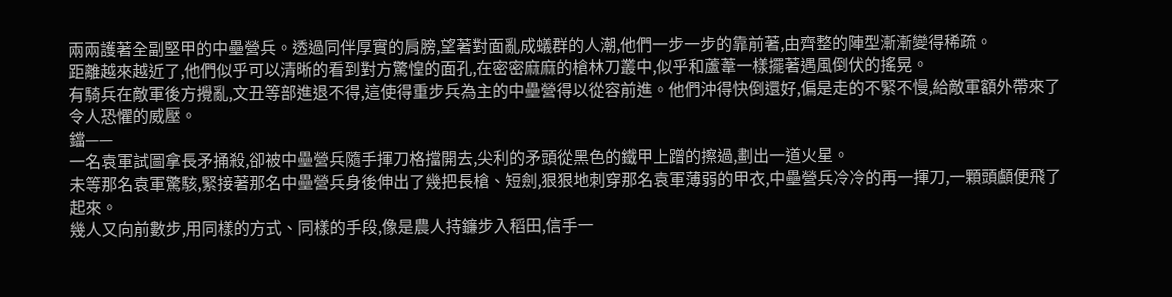兩兩護著全副堅甲的中壘營兵。透過同伴厚實的肩膀,望著對面亂成蟻群的人潮,他們一步一步的靠前著,由齊整的陣型漸漸變得稀疏。
距離越來越近了,他們似乎可以清晰的看到對方驚惶的面孔,在密密麻麻的槍林刀叢中,似乎和蘆葦一樣擺著遇風倒伏的搖晃。
有騎兵在敵軍後方攪亂,文丑等部進退不得,這使得重步兵為主的中壘營得以從容前進。他們沖得快倒還好,偏是走的不緊不慢,給敵軍額外帶來了令人恐懼的威壓。
鐺——
一名袁軍試圖拿長矛捅殺,卻被中壘營兵隨手揮刀格擋開去,尖利的矛頭從黑色的鐵甲上蹭的擦過,劃出一道火星。
未等那名袁軍驚駭,緊接著那名中壘營兵身後伸出了幾把長槍、短劍,狠狠地刺穿那名袁軍薄弱的甲衣,中壘營兵冷冷的再一揮刀,一顆頭顱便飛了起來。
幾人又向前數步,用同樣的方式、同樣的手段,像是農人持鐮步入稻田,信手一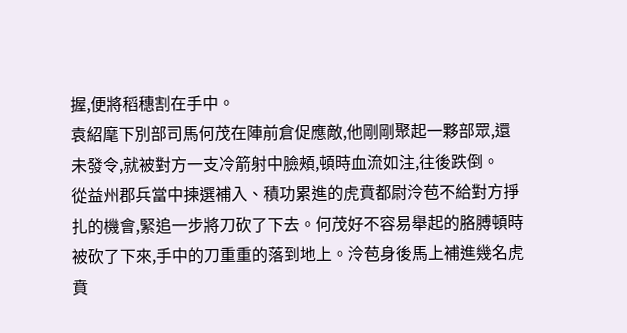握,便將稻穗割在手中。
袁紹麾下別部司馬何茂在陣前倉促應敵,他剛剛聚起一夥部眾,還未發令,就被對方一支冷箭射中臉頰,頓時血流如注,往後跌倒。
從益州郡兵當中揀選補入、積功累進的虎賁都尉泠苞不給對方掙扎的機會,緊追一步將刀砍了下去。何茂好不容易舉起的胳膊頓時被砍了下來,手中的刀重重的落到地上。泠苞身後馬上補進幾名虎賁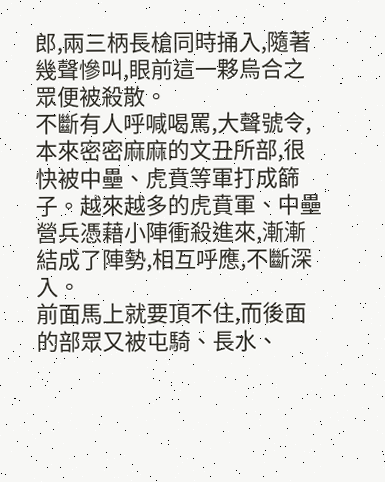郎,兩三柄長槍同時捅入,隨著幾聲慘叫,眼前這一夥烏合之眾便被殺散。
不斷有人呼喊喝罵,大聲號令,本來密密麻麻的文丑所部,很快被中壘、虎賁等軍打成篩子。越來越多的虎賁軍、中壘營兵憑藉小陣衝殺進來,漸漸結成了陣勢,相互呼應,不斷深入。
前面馬上就要頂不住,而後面的部眾又被屯騎、長水、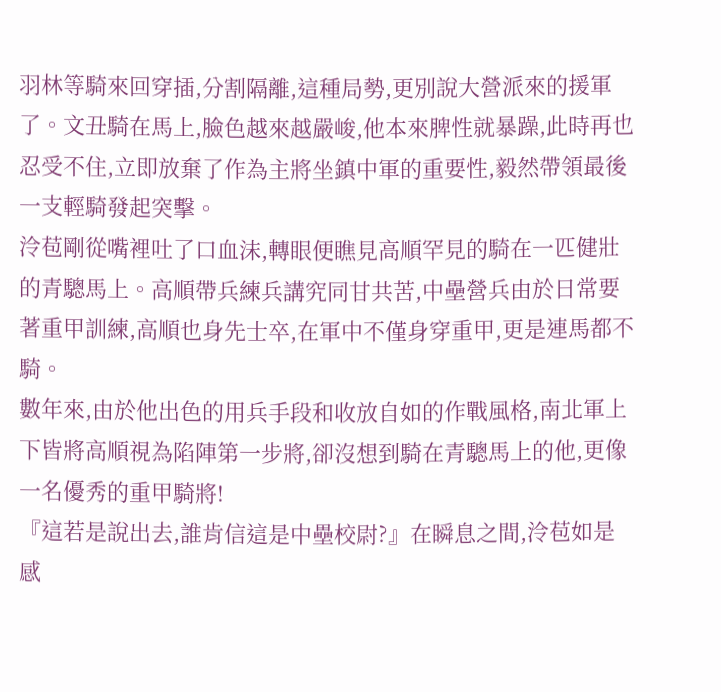羽林等騎來回穿插,分割隔離,這種局勢,更別說大營派來的援軍了。文丑騎在馬上,臉色越來越嚴峻,他本來脾性就暴躁,此時再也忍受不住,立即放棄了作為主將坐鎮中軍的重要性,毅然帶領最後一支輕騎發起突擊。
泠苞剛從嘴裡吐了口血沫,轉眼便瞧見高順罕見的騎在一匹健壯的青驄馬上。高順帶兵練兵講究同甘共苦,中壘營兵由於日常要著重甲訓練,高順也身先士卒,在軍中不僅身穿重甲,更是連馬都不騎。
數年來,由於他出色的用兵手段和收放自如的作戰風格,南北軍上下皆將高順視為陷陣第一步將,卻沒想到騎在青驄馬上的他,更像一名優秀的重甲騎將!
『這若是說出去,誰肯信這是中壘校尉?』在瞬息之間,泠苞如是感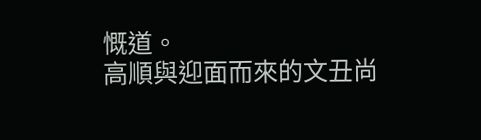慨道。
高順與迎面而來的文丑尚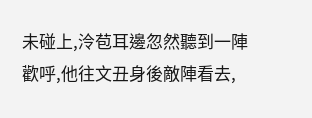未碰上,泠苞耳邊忽然聽到一陣歡呼,他往文丑身後敵陣看去,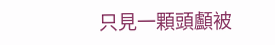只見一顆頭顱被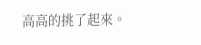高高的挑了起來。